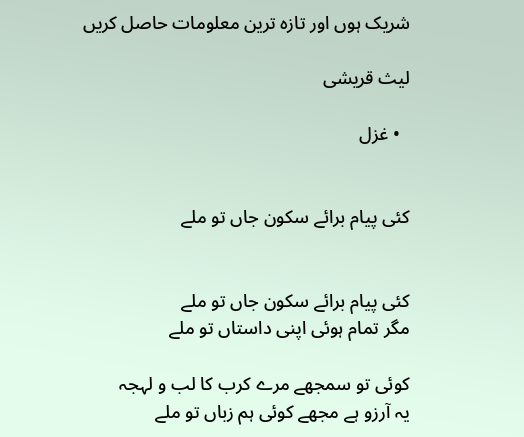شریک ہوں اور تازہ ترین معلومات حاصل کریں

لیث قریشی

  • غزل


کئی پیام برائے سکون جاں تو ملے


کئی پیام برائے سکون جاں تو ملے
مگر تمام ہوئی اپنی داستاں تو ملے

کوئی تو سمجھے مرے کرب کا لب و لہجہ
یہ آرزو ہے مجھے کوئی ہم زباں تو ملے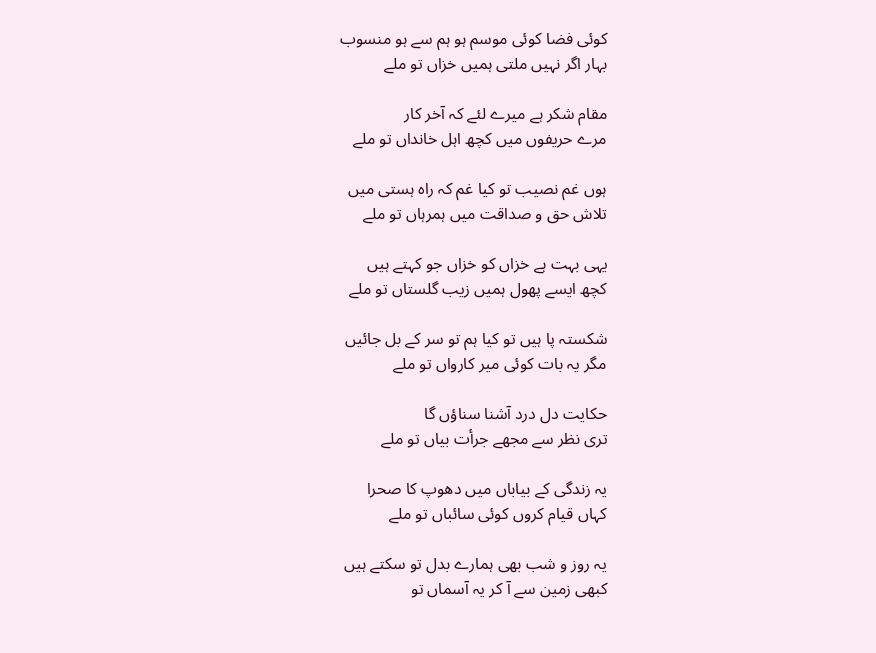کوئی فضا کوئی موسم ہو ہم سے ہو منسوب
بہار اگر نہیں ملتی ہمیں خزاں تو ملے

مقام شکر ہے میرے لئے کہ آخر کار
مرے حریفوں میں کچھ اہل خانداں تو ملے

ہوں غم نصیب تو کیا غم کہ راہ ہستی میں
تلاش حق و صداقت میں ہمرہاں تو ملے

یہی بہت ہے خزاں کو خزاں جو کہتے ہیں
کچھ ایسے پھول ہمیں زیب گلستاں تو ملے

شکستہ پا ہیں تو کیا ہم تو سر کے بل جائیں
مگر یہ بات کوئی میر کارواں تو ملے

حکایت دل درد آشنا سناؤں گا
تری نظر سے مجھے جرأت بیاں تو ملے

یہ زندگی کے بیاباں میں دھوپ کا صحرا
کہاں قیام کروں کوئی سائباں تو ملے

یہ روز و شب بھی ہمارے بدل تو سکتے ہیں
کبھی زمین سے آ کر یہ آسماں تو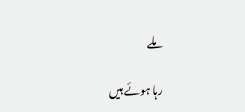ملے

رہا ہوئے ہیں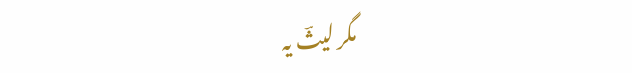مگر لیثؔ یہ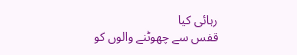رہائی کیا
قفس سے چھوٹنے والوں کو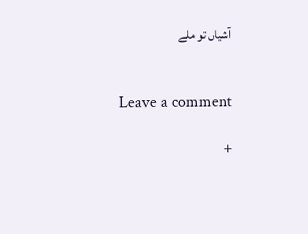آشیاں تو ملے


Leave a comment

+